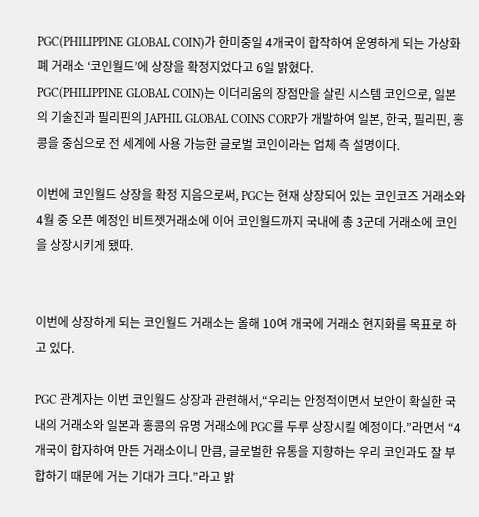PGC(PHILIPPINE GLOBAL COIN)가 한미중일 4개국이 합작하여 운영하게 되는 가상화폐 거래소 ‘코인월드’에 상장을 확정지었다고 6일 밝혔다.
PGC(PHILIPPINE GLOBAL COIN)는 이더리움의 장점만을 살린 시스템 코인으로, 일본의 기술진과 필리핀의 JAPHIL GLOBAL COINS CORP가 개발하여 일본, 한국, 필리핀, 홍콩을 중심으로 전 세계에 사용 가능한 글로벌 코인이라는 업체 측 설명이다.

이번에 코인월드 상장을 확정 지음으로써, PGC는 현재 상장되어 있는 코인코즈 거래소와 4월 중 오픈 예정인 비트젯거래소에 이어 코인월드까지 국내에 총 3군데 거래소에 코인을 상장시키게 됐따.


이번에 상장하게 되는 코인월드 거래소는 올해 10여 개국에 거래소 현지화를 목표로 하고 있다.

PGC 관계자는 이번 코인월드 상장과 관련해서,“우리는 안정적이면서 보안이 확실한 국내의 거래소와 일본과 홍콩의 유명 거래소에 PGC를 두루 상장시킬 예정이다.”라면서 “4개국이 합자하여 만든 거래소이니 만큼, 글로벌한 유통을 지향하는 우리 코인과도 잘 부합하기 때문에 거는 기대가 크다.”라고 밝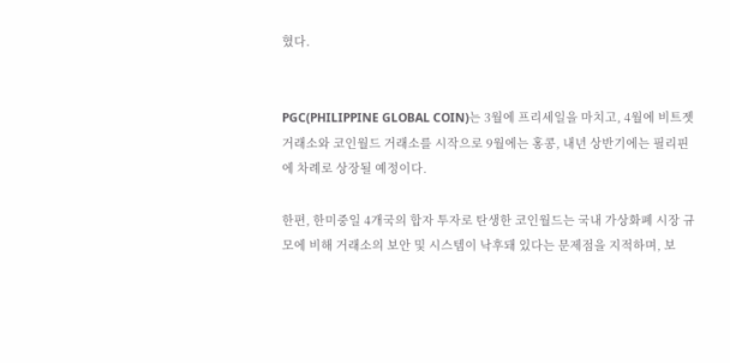혔다.


PGC(PHILIPPINE GLOBAL COIN)는 3월에 프리세일을 마치고, 4월에 비트젯 거래소와 코인월드 거래소를 시작으로 9월에는 홍콩, 내년 상반기에는 필리핀에 차례로 상장될 예정이다.

한편, 한미중일 4개국의 합자 투자로 탄생한 코인월드는 국내 가상화폐 시장 규모에 비해 거래소의 보안 및 시스템이 낙후돼 있다는 문제점을 지적하며, 보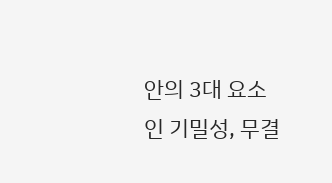안의 3대 요소인 기밀성, 무결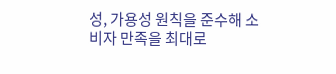성, 가용성 원칙을 준수해 소비자 만족을 최대로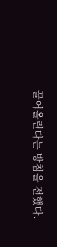끌어올린다는 방침을 전했다.